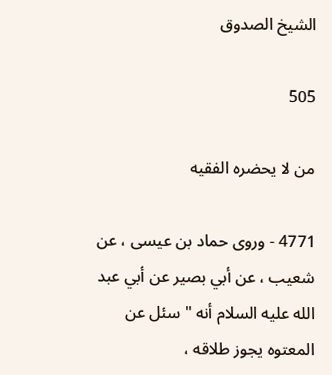الشيخ الصدوق

505

من لا يحضره الفقيه

4771 - وروى حماد بن عيسى ، عن شعيب ، عن أبي بصير عن أبي عبد الله عليه السلام أنه " سئل عن المعتوه يجوز طلاقه ،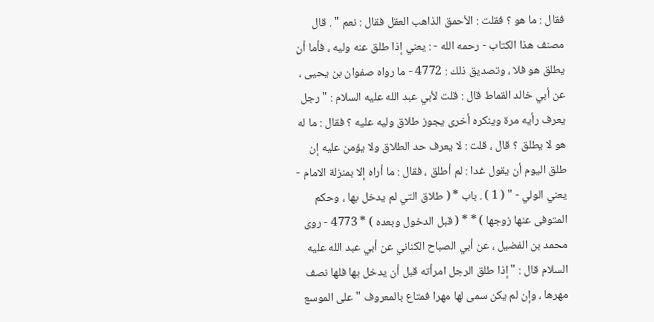فقال : ما هو ؟ فقلت : الأحمق الذاهب العقل فقال : نعم " . قال مصنف هذا الكتاب - رحمه الله - : يعني إذا طلق عنه وليه ، فأما أن يطلق هو فلا ، وتصديق ذلك : 4772 - ما رواه صفوان بن يحيى ، عن أبي خالد القماط قال : قلت لأبي عبد الله عليه السلام : " رجل يعرف رأيه مرة وينكره أخرى يجوز طلاق وليه عليه ؟ فقال : ما له هو لا يطلق ؟ قال ، قلت : لا يعرف حد الطلاق ولا يؤمن عليه إن طلق اليوم أن يقول غدا : لم أطلق ، فقال : ما أراه إلا بمنزلة الامام - يعني الولي - " ( 1 ) . باب * ( طلاق التي لم يدخل بها ، وحكم المتوفى عنها زوجها ) * * ( قبل الدخول وبعده ) * 4773 - روى محمد بن الفضيل ، عن أبي الصباح الكناني عن أبي عبد الله عليه السلام قال : " إذا طلق الرجل امرأته قبل أن يدخل بها فلها نصف مهرها ، وإن لم يكن سمى لها مهرا فمتاع بالمعروف " على الموسع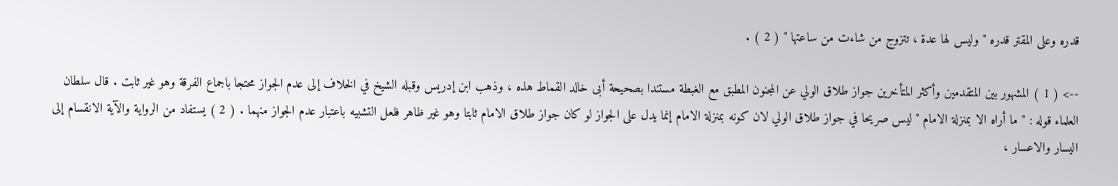قدره وعلى المقتر قدره " وليس لها عدة ، تتزوج من شاءت من ساعتها " ( 2 ) .

--> ( 1 ) المشهور بين المتقدمين وأكثر المتأخرين جواز طلاق الولي عن المجنون المطبق مع الغبطة مستندا بصحيحة أبى خالد القماط هذه ، وذهب ابن إدريس وقبله الشيخ في الخلاف إلى عدم الجواز محتجا باجماع الفرقة وهو غير ثابت . قال سلطان العلماء قوله : " ما أراه الا بمنزلة الامام " ليس صريحا في جواز طلاق الولي لان كونه بمنزلة الامام إنما يدل على الجواز لو كان جواز طلاق الامام ثابتا وهو غير ظاهر فلعل التشبيه باعتبار عدم الجواز منهما . ( 2 ) يستفاد من الرواية والآية الانقسام إلى اليسار والاعسار ،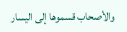والأصحاب قسموها إلى اليسار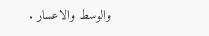والوسط والاعسار .